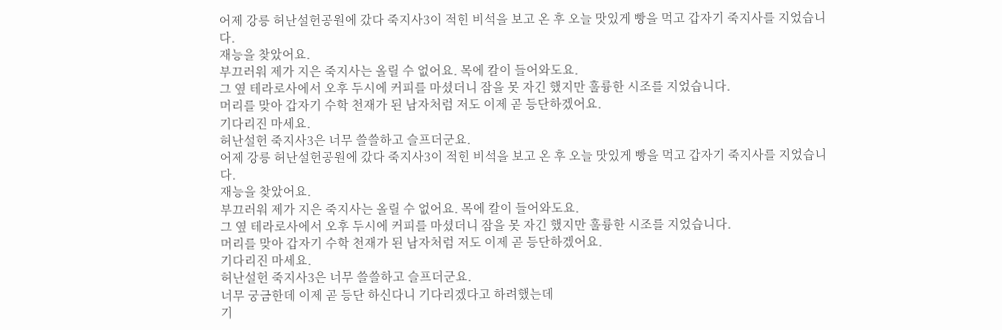어제 강릉 허난설헌공원에 갔다 죽지사3이 적힌 비석을 보고 온 후 오늘 맛있게 빵을 먹고 갑자기 죽지사를 지었습니다.
재능을 찾았어요.
부끄러워 제가 지은 죽지사는 올릴 수 없어요. 목에 칼이 들어와도요.
그 옆 테라로사에서 오후 두시에 커피를 마셨더니 잠을 못 자긴 했지만 훌륭한 시조를 지었습니다.
머리를 맞아 갑자기 수학 천재가 된 남자처럼 저도 이제 곧 등단하겠어요.
기다리진 마세요.
허난설헌 죽지사3은 너무 쓸쓸하고 슬프더군요.
어제 강릉 허난설헌공원에 갔다 죽지사3이 적힌 비석을 보고 온 후 오늘 맛있게 빵을 먹고 갑자기 죽지사를 지었습니다.
재능을 찾았어요.
부끄러워 제가 지은 죽지사는 올릴 수 없어요. 목에 칼이 들어와도요.
그 옆 테라로사에서 오후 두시에 커피를 마셨더니 잠을 못 자긴 했지만 훌륭한 시조를 지었습니다.
머리를 맞아 갑자기 수학 천재가 된 남자처럼 저도 이제 곧 등단하겠어요.
기다리진 마세요.
허난설헌 죽지사3은 너무 쓸쓸하고 슬프더군요.
너무 궁금한데 이제 곧 등단 하신다니 기다리겠다고 하려했는데
기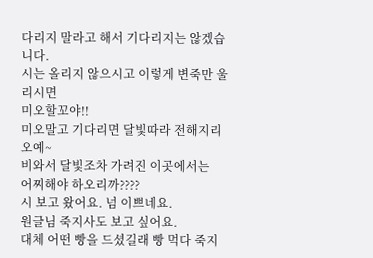다리지 말라고 해서 기다리지는 않겠습니다.
시는 올리지 않으시고 이렇게 변죽만 울리시면
미오할꼬야!!
미오말고 기다리면 달빛따라 전해지리
오예~
비와서 달빛조차 가려진 이곳에서는
어찌해야 하오리까????
시 보고 왔어요. 넘 이쁘네요.
원글님 죽지사도 보고 싶어요.
대체 어떤 빵을 드셨길래 빵 먹다 죽지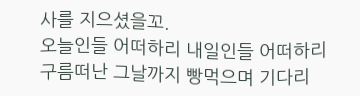사를 지으셨을꼬.
오늘인들 어떠하리 내일인들 어떠하리
구름떠난 그날까지 빵먹으며 기다리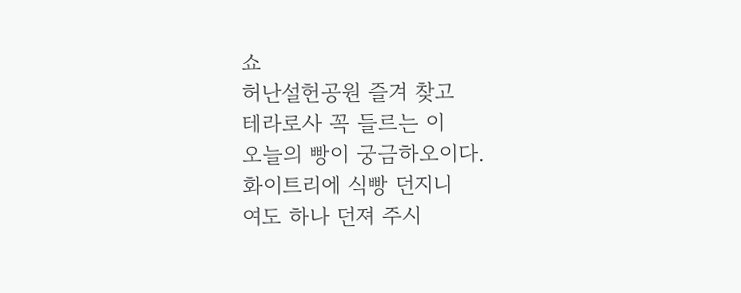쇼
허난설헌공원 즐겨 찾고
테라로사 꼭 들르는 이
오늘의 빵이 궁금하오이다.
화이트리에 식빵 던지니
여도 하나 던져 주시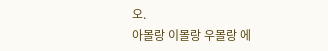오.
아몰랑 이몰랑 우몰랑 에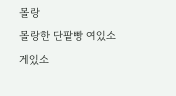몰랑
몰랑한 단팥빵 여있소 게있소